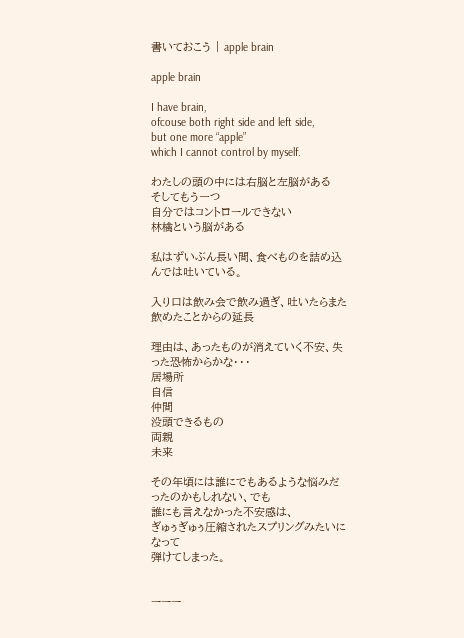書いておこう | apple brain

apple brain

I have brain,
ofcouse both right side and left side,
but one more “apple”
which I cannot control by myself.

わたしの頭の中には右脳と左脳がある
そしてもう一つ
自分ではコントロールできない
林檎という脳がある

私はずいぶん長い間、食べものを詰め込んでは吐いている。

入り口は飲み会で飲み過ぎ、吐いたらまた飲めたことからの延長

理由は、あったものが消えていく不安、失った恐怖からかな・・・
居場所
自信
仲間
没頭できるもの
両親
未来

その年頃には誰にでもあるような悩みだったのかもしれない、でも
誰にも言えなかった不安感は、
ぎゅぅぎゅぅ圧縮されたスプリングみたいになって
弾けてしまった。


ーーー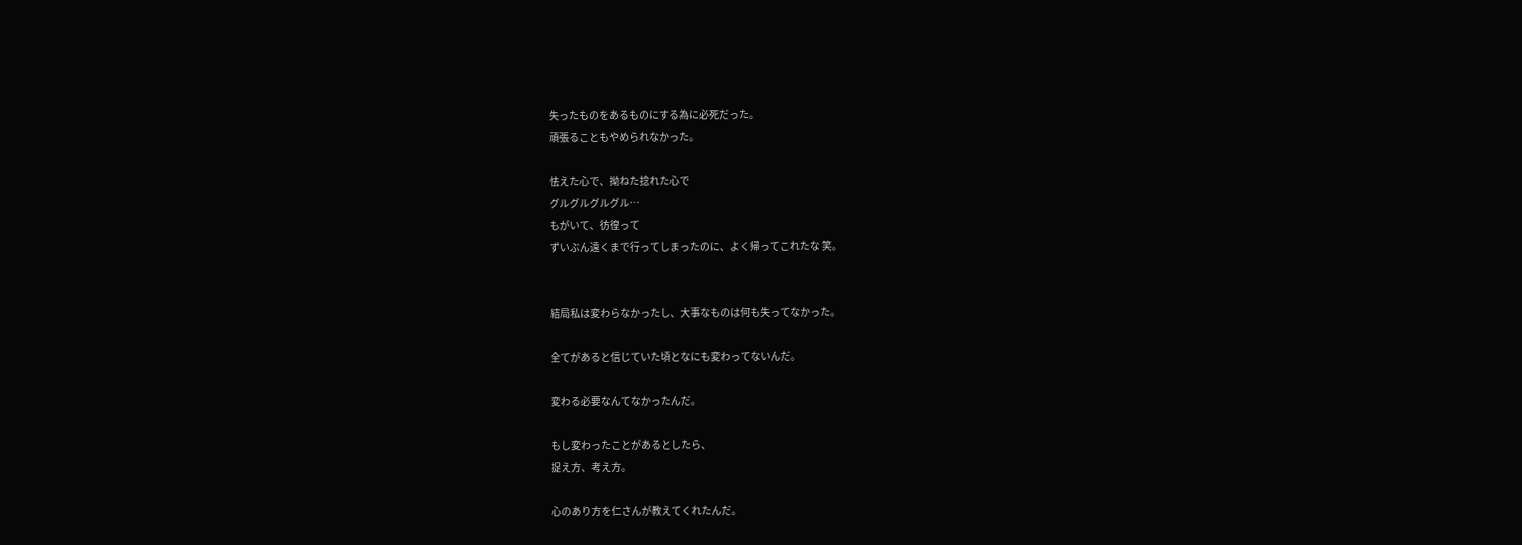失ったものをあるものにする為に必死だった。
頑張ることもやめられなかった。

怯えた心で、拗ねた捻れた心で
グルグルグルグル…
もがいて、彷徨って
ずいぶん遠くまで行ってしまったのに、よく帰ってこれたな 笑。


結局私は変わらなかったし、大事なものは何も失ってなかった。

全てがあると信じていた頃となにも変わってないんだ。

変わる必要なんてなかったんだ。

もし変わったことがあるとしたら、
捉え方、考え方。

心のあり方を仁さんが教えてくれたんだ。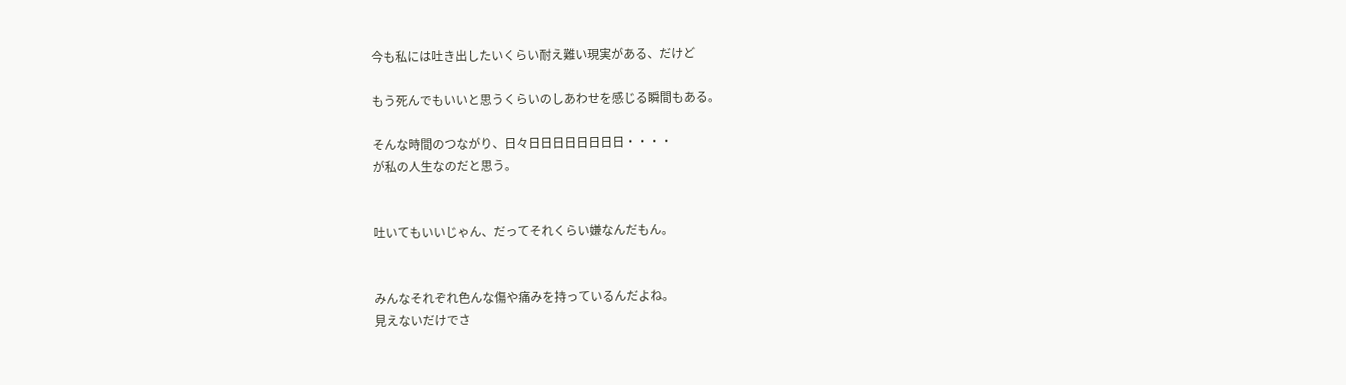今も私には吐き出したいくらい耐え難い現実がある、だけど

もう死んでもいいと思うくらいのしあわせを感じる瞬間もある。

そんな時間のつながり、日々日日日日日日日日・・・・
が私の人生なのだと思う。


吐いてもいいじゃん、だってそれくらい嫌なんだもん。


みんなそれぞれ色んな傷や痛みを持っているんだよね。
見えないだけでさ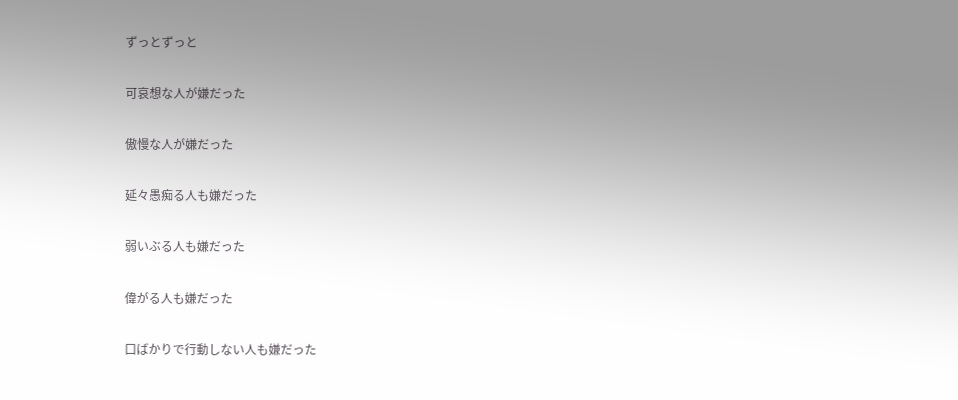ずっとずっと

可哀想な人が嫌だった

傲慢な人が嫌だった

延々愚痴る人も嫌だった

弱いぶる人も嫌だった

偉がる人も嫌だった

口ばかりで行動しない人も嫌だった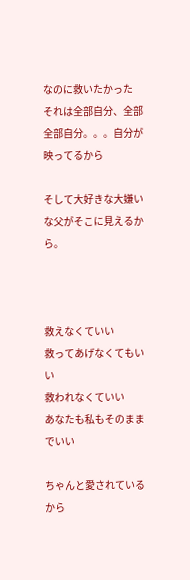なのに救いたかった
それは全部自分、全部全部自分。。。自分が映ってるから

そして大好きな大嫌いな父がそこに見えるから。



救えなくていい
救ってあげなくてもいい
救われなくていい
あなたも私もそのままでいい

ちゃんと愛されているから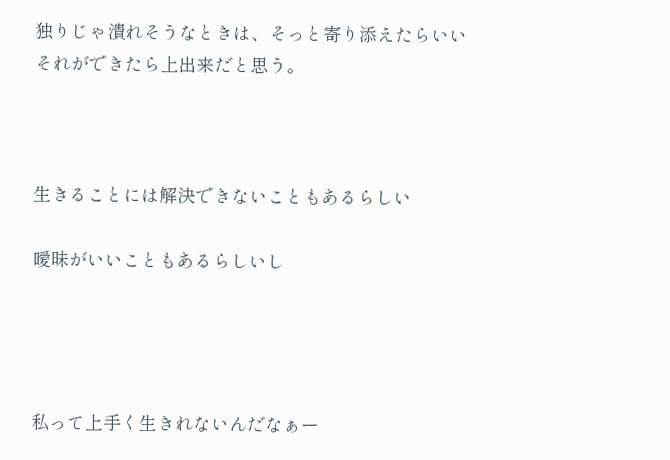独りじゃ潰れそうなときは、そっと寄り添えたらいい
それができたら上出来だと思う。



生きることには解決できないこともあるらしい

曖昧がいいこともあるらしいし




私って上手く生きれないんだなぁー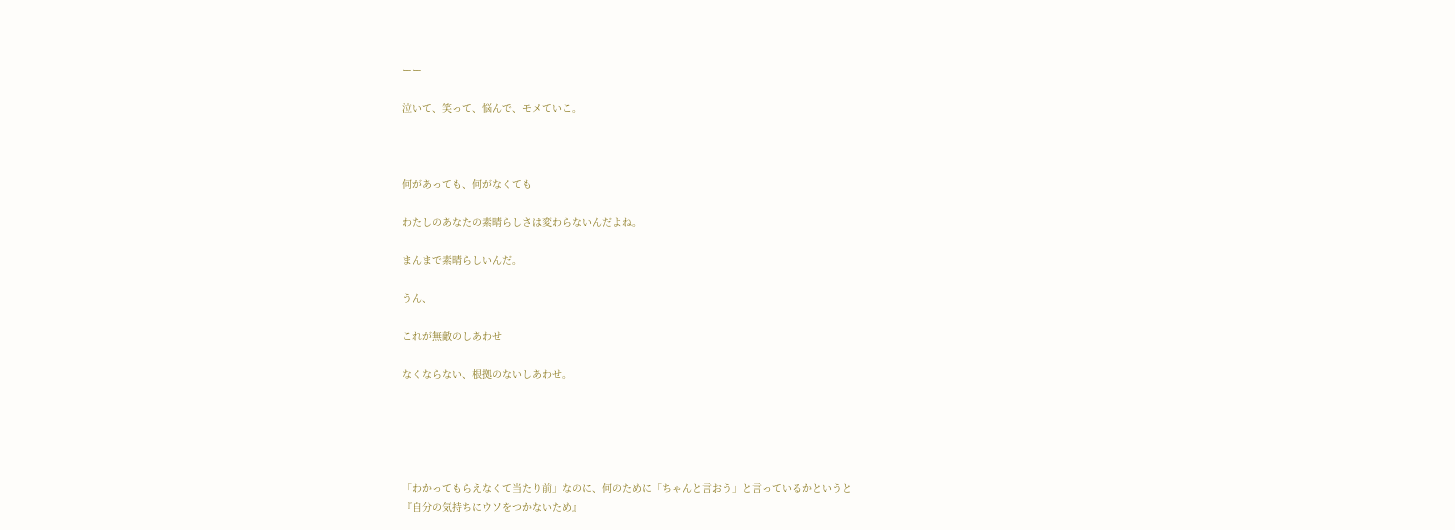ーー

泣いて、笑って、悩んで、モメていこ。



何があっても、何がなくても

わたしのあなたの素晴らしさは変わらないんだよね。

まんまで素晴らしいんだ。

うん、

これが無敵のしあわせ

なくならない、根拠のないしあわせ。





「わかってもらえなくて当たり前」なのに、何のために「ちゃんと言おう」と言っているかというと
『自分の気持ちにウソをつかないため』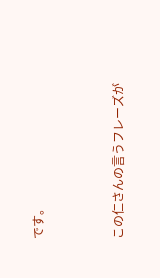です。


この仁さんの言うフレーズが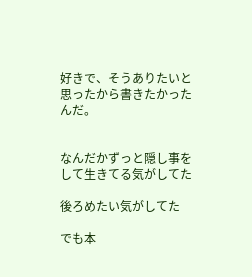好きで、そうありたいと思ったから書きたかったんだ。


なんだかずっと隠し事をして生きてる気がしてた

後ろめたい気がしてた

でも本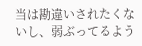当は勘違いされたくないし、弱ぶってるよう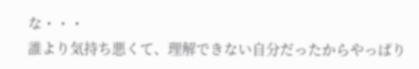な・・・
誰より気持ち悪くて、理解できない自分だったからやっぱり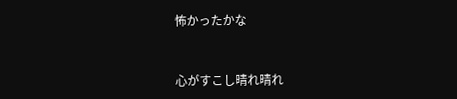怖かったかな



心がすこし晴れ晴れ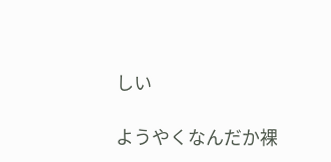しい

ようやくなんだか裸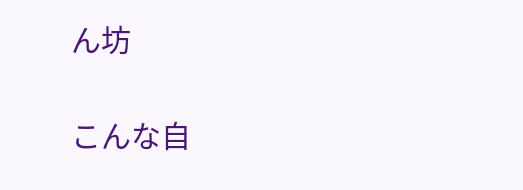ん坊

こんな自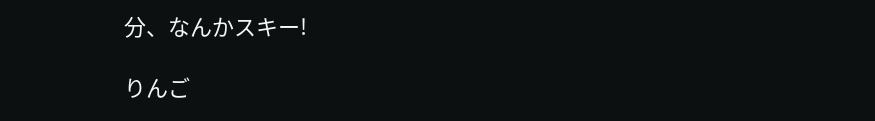分、なんかスキー!

りんご